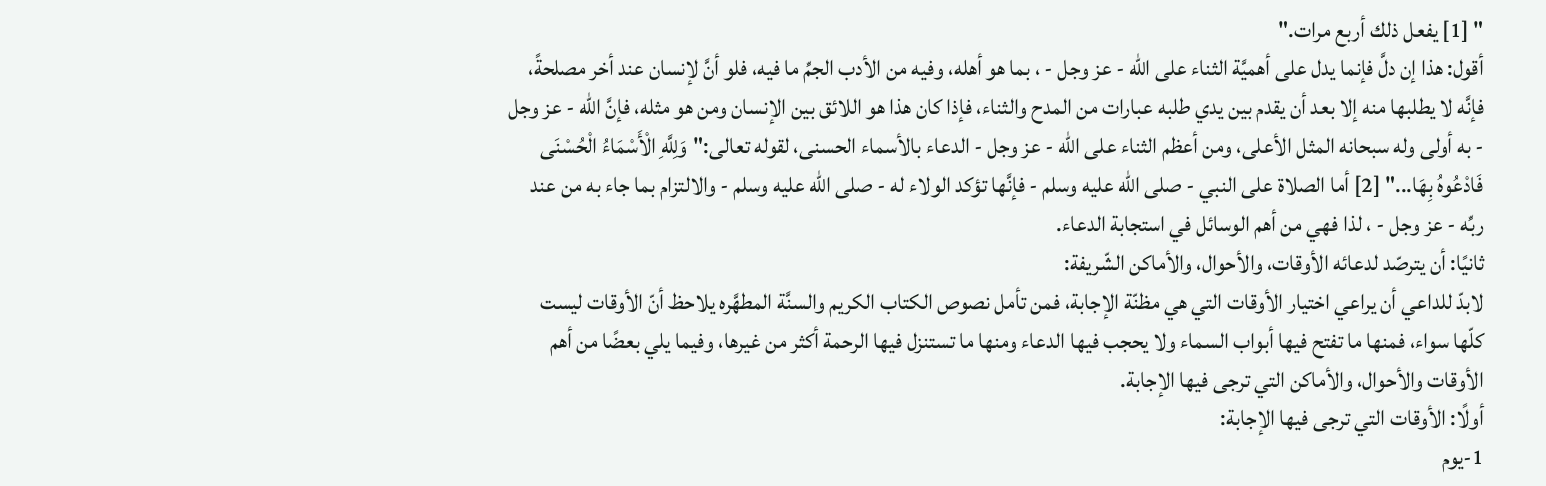" [1] يفعل ذلك أربع مرات."
أقول: هذا إن دلَّ فإنما يدل على أهميَّة الثناء على الله - عز وجل - ، بما هو أهله، وفيه من الأدب الجمِّ ما فيه، فلو أنَّ لإنسان عند أخر مصلحةً، فإنَّه لا يطلبها منه إلا بعد أن يقدم بين يدي طلبه عبارات من المدح والثناء، فإذا كان هذا هو اللائق بين الإنسان ومن هو مثله، فإنَّ الله - عز وجل - به أولى وله سبحانه المثل الأعلى، ومن أعظم الثناء على الله - عز وجل - الدعاء بالأسماء الحسنى، لقوله تعالى:"وَلِلَّهِ الْأَسْمَاءُ الْحُسْنَى فَادْعُوهُ بِهَا..." [2] أما الصلاة على النبي - صلى الله عليه وسلم - فإنَّها تؤكد الولاء له - صلى الله عليه وسلم - والالتزام بما جاء به من عند ربِّه - عز وجل - ، لذا فهي من أهم الوسائل في استجابة الدعاء.
ثانيًا: أن يترصّد لدعائه الأوقات، والأحوال، والأماكن الشّريفة:
لابدّ للداعي أن يراعي اختيار الأوقات التي هي مظنّة الإجابة، فمن تأمل نصوص الكتاب الكريم والسنَّة المطهَّره يلاحظ أنّ الأوقات ليست كلّها سواء، فمنها ما تفتح فيها أبواب السماء ولا يحجب فيها الدعاء ومنها ما تستنزل فيها الرحمة أكثر من غيرها، وفيما يلي بعضًا من أهم الأوقات والأحوال، والأماكن التي ترجى فيها الإجابة.
أولًا: الأوقات التي ترجى فيها الإجابة:
1-يوم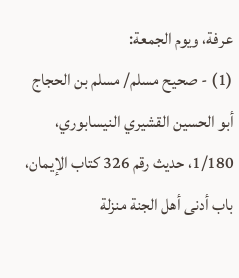عرفة، ويوم الجمعة:
(1) - صحيح مسلم/ مسلم بن الحجاج أبو الحسين القشيري النيسابوري، 1/180، حديث رقم 326 كتاب الإيمان، باب أدنى أهل الجنة منزلة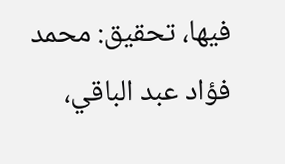فيها، تحقيق: محمد فؤاد عبد الباقي،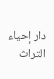دار إحياء التراث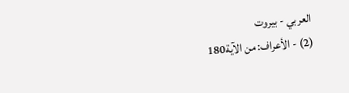العربي - بيروت
(2) - الأعراف: من الآية180